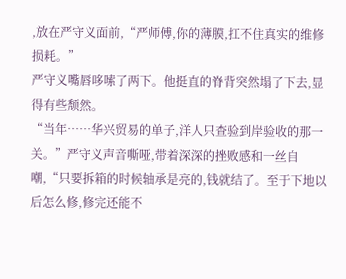,放在严守义面前,“严师傅,你的薄膜,扛不住真实的维修损耗。”
严守义嘴唇哆嗦了两下。他挺直的脊背突然塌了下去,显得有些颓然。
“当年……华兴贸易的单子,洋人只查验到岸验收的那一关。”严守义声音嘶哑,带着深深的挫败感和一丝自嘲,“只要拆箱的时候轴承是亮的,钱就结了。至于下地以后怎么修,修完还能不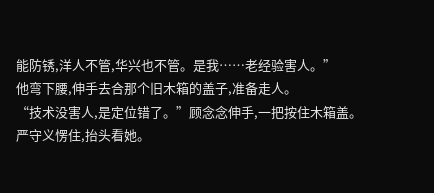能防锈,洋人不管,华兴也不管。是我……老经验害人。”
他弯下腰,伸手去合那个旧木箱的盖子,准备走人。
“技术没害人,是定位错了。”顾念念伸手,一把按住木箱盖。
严守义愣住,抬头看她。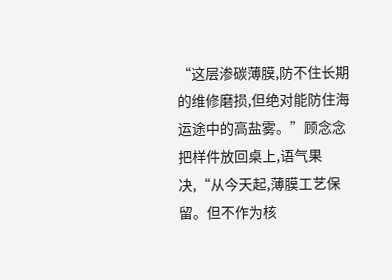“这层渗碳薄膜,防不住长期的维修磨损,但绝对能防住海运途中的高盐雾。”顾念念把样件放回桌上,语气果决,“从今天起,薄膜工艺保留。但不作为核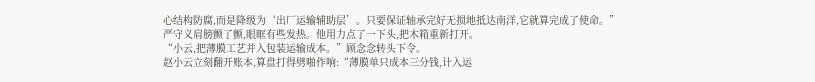心结构防腐,而是降级为‘出厂运输辅助层’。只要保证轴承完好无损地抵达南洋,它就算完成了使命。”
严守义肩膀颤了颤,眼眶有些发热。他用力点了一下头,把木箱重新打开。
“小云,把薄膜工艺并入包装运输成本。”顾念念转头下令。
赵小云立刻翻开账本,算盘打得劈啪作响:“薄膜单只成本三分钱,计入运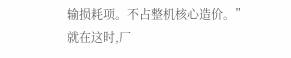输损耗项。不占整机核心造价。”
就在这时,厂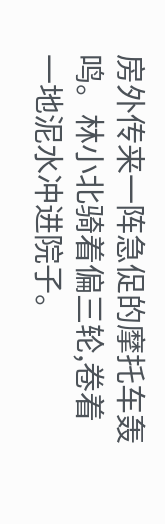房外传来一阵急促的摩托车轰鸣。林小北骑着偏三轮,卷着一地泥水冲进院子。